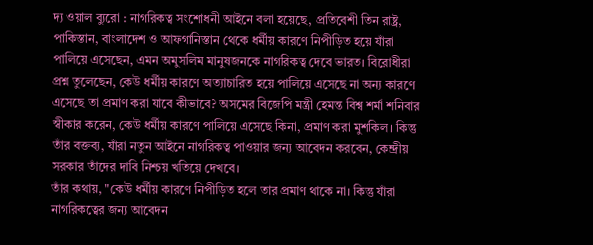দ্য ওয়াল ব্যুরো : নাগরিকত্ব সংশোধনী আইনে বলা হয়েছে, প্রতিবেশী তিন রাষ্ট্র, পাকিস্তান, বাংলাদেশ ও আফগানিস্তান থেকে ধর্মীয় কারণে নিপীড়িত হয়ে যাঁরা পালিয়ে এসেছেন, এমন অমুসলিম মানুষজনকে নাগরিকত্ব দেবে ভারত। বিরোধীরা প্রশ্ন তুলেছেন, কেউ ধর্মীয় কারণে অত্যাচারিত হয়ে পালিয়ে এসেছে না অন্য কারণে এসেছে তা প্রমাণ করা যাবে কীভাবে? অসমের বিজেপি মন্ত্রী হেমন্ত বিশ্ব শর্মা শনিবার স্বীকার করেন, কেউ ধর্মীয় কারণে পালিয়ে এসেছে কিনা, প্রমাণ করা মুশকিল। কিন্তু তাঁর বক্তব্য, যাঁরা নতুন আইনে নাগরিকত্ব পাওয়ার জন্য আবেদন করবেন, কেন্দ্রীয় সরকার তাঁদের দাবি নিশ্চয় খতিয়ে দেখবে।
তাঁর কথায়, "কেউ ধর্মীয় কারণে নিপীড়িত হলে তার প্রমাণ থাকে না। কিন্তু যাঁরা নাগরিকত্বের জন্য আবেদন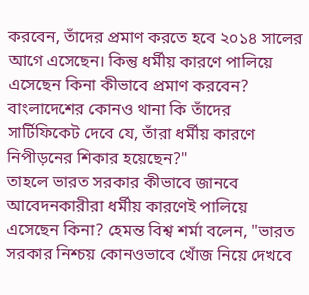করবেন, তাঁদের প্রমাণ করতে হবে ২০১৪ সালের আগে এসেছেন। কিন্তু ধর্মীয় কারণে পালিয়ে এসেছেন কিনা কীভাবে প্রমাণ করবেন? বাংলাদেশের কোনও থানা কি তাঁদের সার্টিফিকেট দেবে যে, তাঁরা ধর্মীয় কারণে নিপীড়নের শিকার হয়েছেন?"
তাহলে ভারত সরকার কীভাবে জানবে আবেদনকারীরা ধর্মীয় কারণেই পালিয়ে এসেছেন কিনা? হেমন্ত বিশ্ব শর্মা বলেন, "ভারত সরকার নিশ্চয় কোনওভাবে খোঁজ নিয়ে দেখবে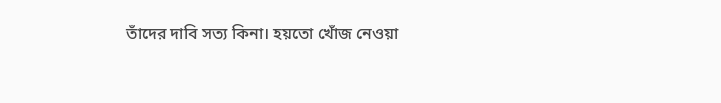তাঁদের দাবি সত্য কিনা। হয়তো খোঁজ নেওয়া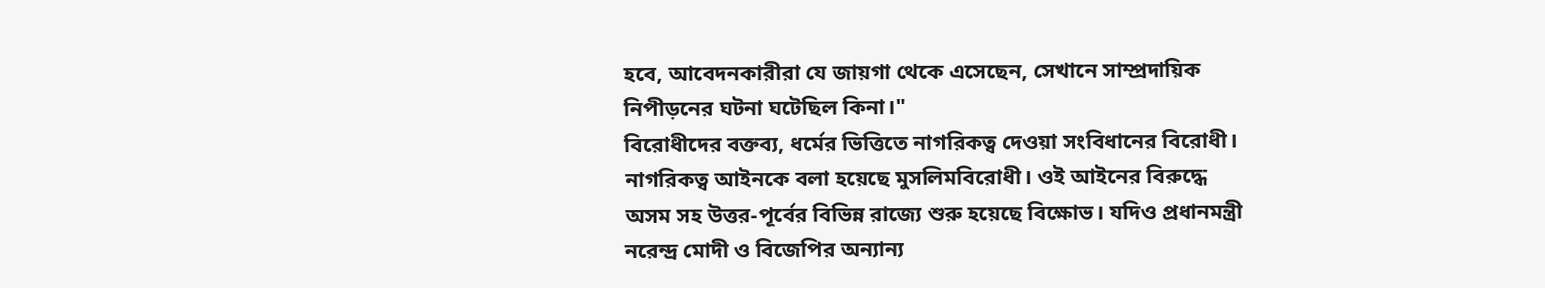হবে, আবেদনকারীরা যে জায়গা থেকে এসেছেন, সেখানে সাম্প্রদায়িক নিপীড়নের ঘটনা ঘটেছিল কিনা।"
বিরোধীদের বক্তব্য, ধর্মের ভিত্তিতে নাগরিকত্ব দেওয়া সংবিধানের বিরোধী। নাগরিকত্ব আইনকে বলা হয়েছে মুসলিমবিরোধী। ওই আইনের বিরুদ্ধে অসম সহ উত্তর-পূর্বের বিভিন্ন রাজ্যে শুরু হয়েছে বিক্ষোভ। যদিও প্রধানমন্ত্রী নরেন্দ্র মোদী ও বিজেপির অন্যান্য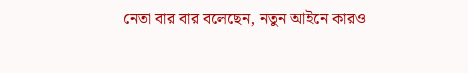নেতা বার বার বলেছেন, নতুন আইনে কারও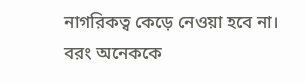নাগরিকত্ব কেড়ে নেওয়া হবে না। বরং অনেককে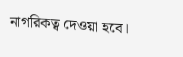নাগরিকত্ব দেওয়া হবে।